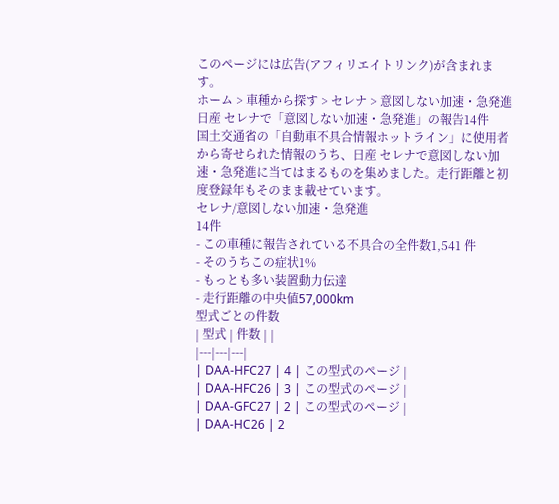このページには広告(アフィリエイトリンク)が含まれます。
ホーム > 車種から探す > セレナ > 意図しない加速・急発進
日産 セレナで「意図しない加速・急発進」の報告14件
国土交通省の「自動車不具合情報ホットライン」に使用者から寄せられた情報のうち、日産 セレナで意図しない加速・急発進に当てはまるものを集めました。走行距離と初度登録年もそのまま載せています。
セレナ/意図しない加速・急発進
14件
- この車種に報告されている不具合の全件数1,541 件
- そのうちこの症状1%
- もっとも多い装置動力伝達
- 走行距離の中央値57,000km
型式ごとの件数
| 型式 | 件数 | |
|---|---|---|
| DAA-HFC27 | 4 | この型式のページ |
| DAA-HFC26 | 3 | この型式のページ |
| DAA-GFC27 | 2 | この型式のページ |
| DAA-HC26 | 2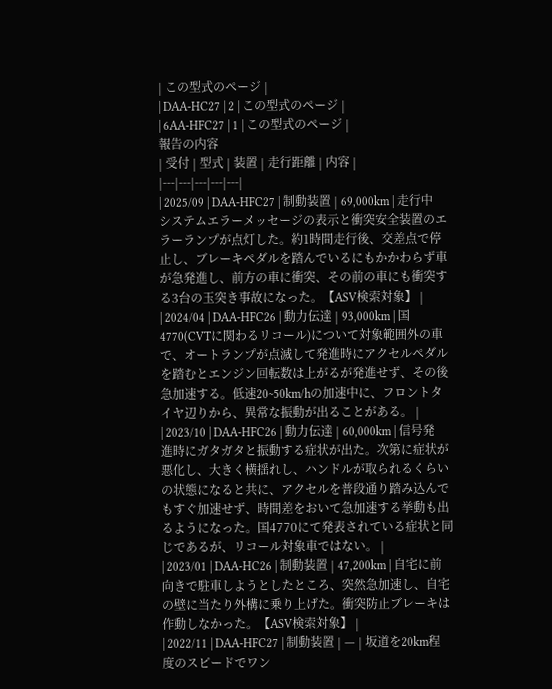| この型式のページ |
| DAA-HC27 | 2 | この型式のページ |
| 6AA-HFC27 | 1 | この型式のページ |
報告の内容
| 受付 | 型式 | 装置 | 走行距離 | 内容 |
|---|---|---|---|---|
| 2025/09 | DAA-HFC27 | 制動装置 | 69,000km | 走行中 システムエラーメッセージの表示と衝突安全装置のエラーランプが点灯した。約1時間走行後、交差点で停止し、ブレーキペダルを踏んでいるにもかかわらず車が急発進し、前方の車に衝突、その前の車にも衝突する3台の玉突き事故になった。【ASV検索対象】 |
| 2024/04 | DAA-HFC26 | 動力伝達 | 93,000km | 国4770(CVTに関わるリコール)について対象範囲外の車で、オートランプが点滅して発進時にアクセルペダルを踏むとエンジン回転数は上がるが発進せず、その後急加速する。低速20~50km/hの加速中に、フロントタイヤ辺りから、異常な振動が出ることがある。 |
| 2023/10 | DAA-HFC26 | 動力伝達 | 60,000km | 信号発進時にガタガタと振動する症状が出た。次第に症状が悪化し、大きく横揺れし、ハンドルが取られるくらいの状態になると共に、アクセルを普段通り踏み込んでもすぐ加速せず、時間差をおいて急加速する挙動も出るようになった。国4770にて発表されている症状と同じであるが、リコール対象車ではない。 |
| 2023/01 | DAA-HC26 | 制動装置 | 47,200km | 自宅に前向きで駐車しようとしたところ、突然急加速し、自宅の壁に当たり外構に乗り上げた。衝突防止ブレーキは作動しなかった。【ASV検索対象】 |
| 2022/11 | DAA-HFC27 | 制動装置 | — | 坂道を20km程度のスピードでワン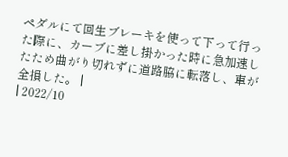ペダルにて回生ブレーキを使って下って行った際に、カーブに差し掛かった時に急加速したため曲がり切れずに道路脇に転落し、車が全損した。 |
| 2022/10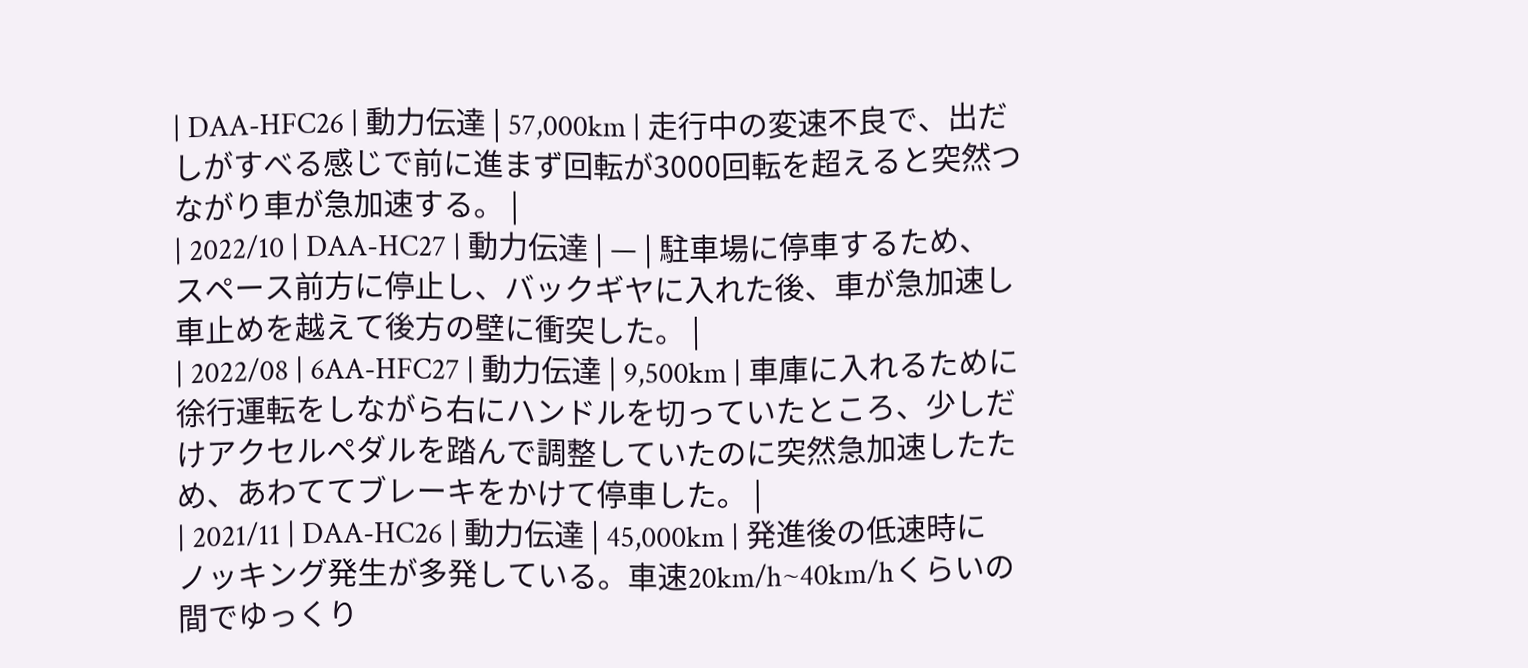| DAA-HFC26 | 動力伝達 | 57,000km | 走行中の変速不良で、出だしがすべる感じで前に進まず回転が3000回転を超えると突然つながり車が急加速する。 |
| 2022/10 | DAA-HC27 | 動力伝達 | — | 駐車場に停車するため、スペース前方に停止し、バックギヤに入れた後、車が急加速し車止めを越えて後方の壁に衝突した。 |
| 2022/08 | 6AA-HFC27 | 動力伝達 | 9,500km | 車庫に入れるために徐行運転をしながら右にハンドルを切っていたところ、少しだけアクセルペダルを踏んで調整していたのに突然急加速したため、あわててブレーキをかけて停車した。 |
| 2021/11 | DAA-HC26 | 動力伝達 | 45,000km | 発進後の低速時にノッキング発生が多発している。車速20km/h~40km/hくらいの間でゆっくり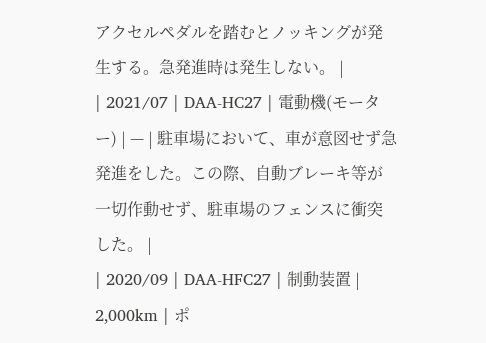アクセルペダルを踏むとノッキングが発生する。急発進時は発生しない。 |
| 2021/07 | DAA-HC27 | 電動機(モーター) | — | 駐車場において、車が意図せず急発進をした。この際、自動ブレーキ等が一切作動せず、駐車場のフェンスに衝突した。 |
| 2020/09 | DAA-HFC27 | 制動装置 | 2,000km | ポ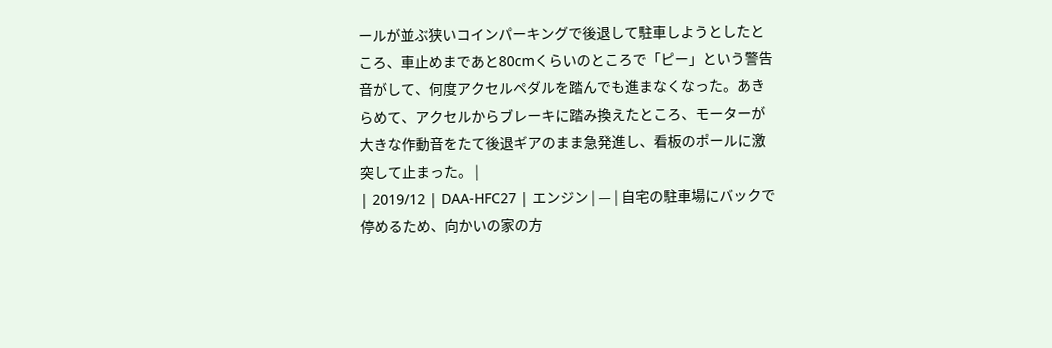ールが並ぶ狭いコインパーキングで後退して駐車しようとしたところ、車止めまであと80cmくらいのところで「ピー」という警告音がして、何度アクセルペダルを踏んでも進まなくなった。あきらめて、アクセルからブレーキに踏み換えたところ、モーターが大きな作動音をたて後退ギアのまま急発進し、看板のポールに激突して止まった。 |
| 2019/12 | DAA-HFC27 | エンジン | — | 自宅の駐車場にバックで停めるため、向かいの家の方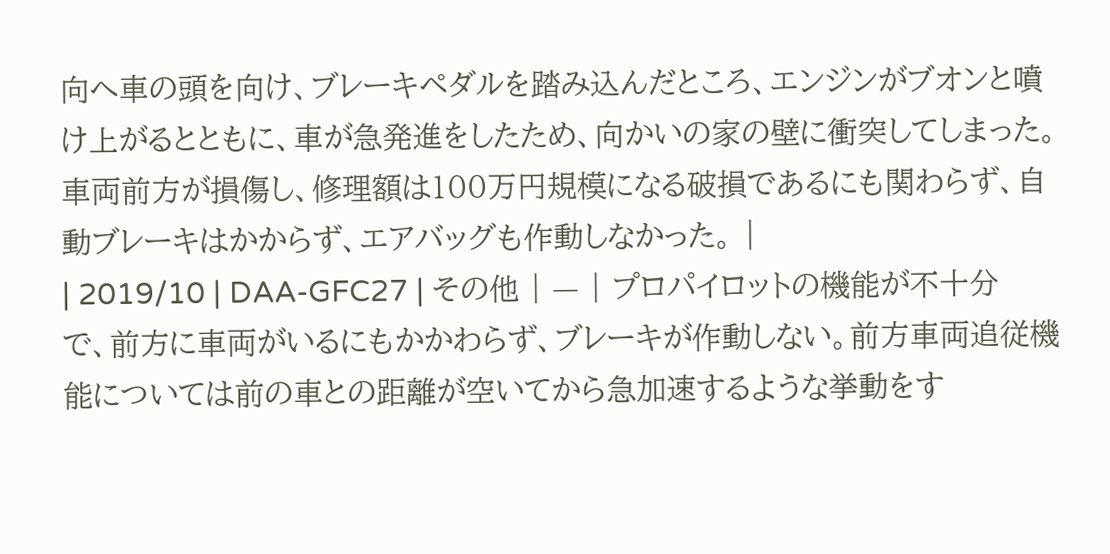向へ車の頭を向け、ブレーキペダルを踏み込んだところ、エンジンがブオンと噴け上がるとともに、車が急発進をしたため、向かいの家の壁に衝突してしまった。車両前方が損傷し、修理額は100万円規模になる破損であるにも関わらず、自動ブレーキはかからず、エアバッグも作動しなかった。 |
| 2019/10 | DAA-GFC27 | その他 | — | プロパイロットの機能が不十分で、前方に車両がいるにもかかわらず、ブレーキが作動しない。前方車両追従機能については前の車との距離が空いてから急加速するような挙動をす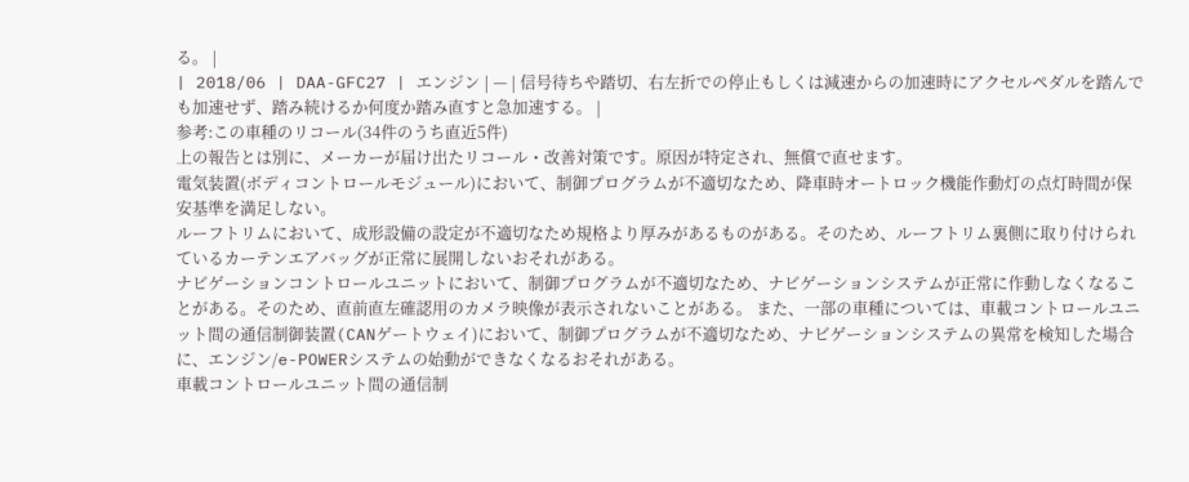る。 |
| 2018/06 | DAA-GFC27 | エンジン | — | 信号待ちや踏切、右左折での停止もしくは減速からの加速時にアクセルペダルを踏んでも加速せず、踏み続けるか何度か踏み直すと急加速する。 |
参考:この車種のリコール(34件のうち直近5件)
上の報告とは別に、メーカーが届け出たリコール・改善対策です。原因が特定され、無償で直せます。
電気装置(ボディコントロールモジュール)において、制御プログラムが不適切なため、降車時オートロック機能作動灯の点灯時間が保安基準を満足しない。
ルーフトリムにおいて、成形設備の設定が不適切なため規格より厚みがあるものがある。そのため、ルーフトリム裏側に取り付けられているカーテンエアバッグが正常に展開しないおそれがある。
ナビゲーションコントロールユニットにおいて、制御プログラムが不適切なため、ナビゲーションシステムが正常に作動しなくなることがある。そのため、直前直左確認用のカメラ映像が表示されないことがある。 また、一部の車種については、車載コントロールユニット間の通信制御装置(CANゲートウェイ)において、制御プログラムが不適切なため、ナビゲーションシステムの異常を検知した場合に、エンジン/e-POWERシステムの始動ができなくなるおそれがある。
車載コントロールユニット間の通信制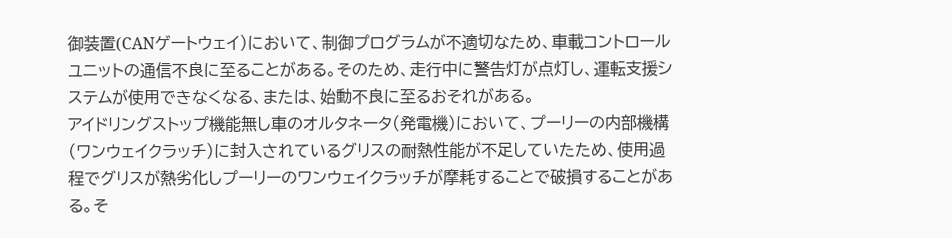御装置(CANゲートウェイ)において、制御プログラムが不適切なため、車載コントロールユニットの通信不良に至ることがある。そのため、走行中に警告灯が点灯し、運転支援システムが使用できなくなる、または、始動不良に至るおそれがある。
アイドリングストップ機能無し車のオルタネータ(発電機)において、プーリーの内部機構(ワンウェイクラッチ)に封入されているグリスの耐熱性能が不足していたため、使用過程でグリスが熱劣化しプーリーのワンウェイクラッチが摩耗することで破損することがある。そ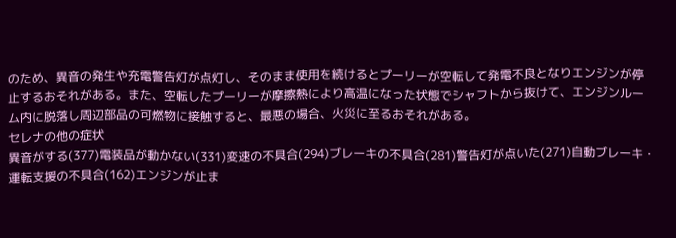のため、異音の発生や充電警告灯が点灯し、そのまま使用を続けるとプーリーが空転して発電不良となりエンジンが停止するおそれがある。また、空転したプーリーが摩擦熱により高温になった状態でシャフトから抜けて、エンジンルーム内に脱落し周辺部品の可燃物に接触すると、最悪の場合、火災に至るおそれがある。
セレナの他の症状
異音がする(377)電装品が動かない(331)変速の不具合(294)ブレーキの不具合(281)警告灯が点いた(271)自動ブレーキ・運転支援の不具合(162)エンジンが止ま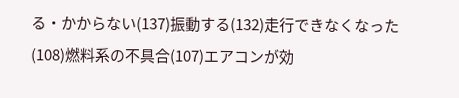る・かからない(137)振動する(132)走行できなくなった(108)燃料系の不具合(107)エアコンが効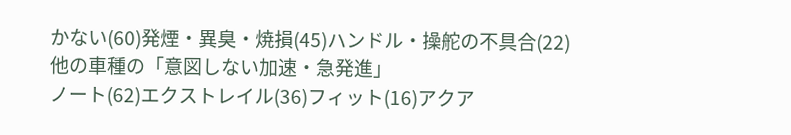かない(60)発煙・異臭・焼損(45)ハンドル・操舵の不具合(22)
他の車種の「意図しない加速・急発進」
ノート(62)エクストレイル(36)フィット(16)アクア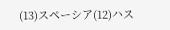(13)スペーシア(12)ハス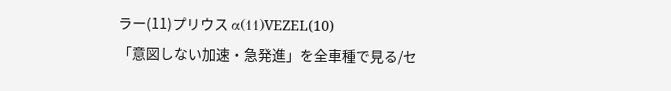ラー(11)プリウス α(11)VEZEL(10)
「意図しない加速・急発進」を全車種で見る/セ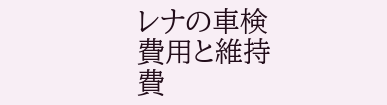レナの車検費用と維持費